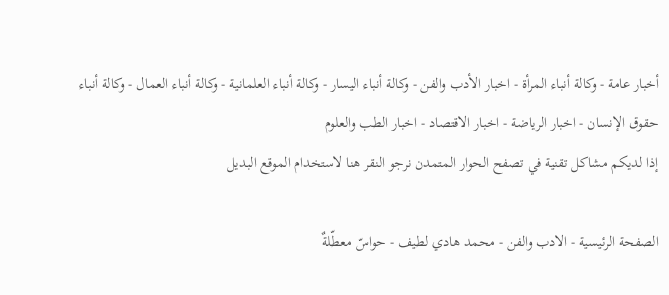أخبار عامة - وكالة أنباء المرأة - اخبار الأدب والفن - وكالة أنباء اليسار - وكالة أنباء العلمانية - وكالة أنباء العمال - وكالة أنباء حقوق الإنسان - اخبار الرياضة - اخبار الاقتصاد - اخبار الطب والعلوم
إذا لديكم مشاكل تقنية في تصفح الحوار المتمدن نرجو النقر هنا لاستخدام الموقع البديل

الصفحة الرئيسية - الادب والفن - محمد هادي لطيف - حواسّ معطّلةٌ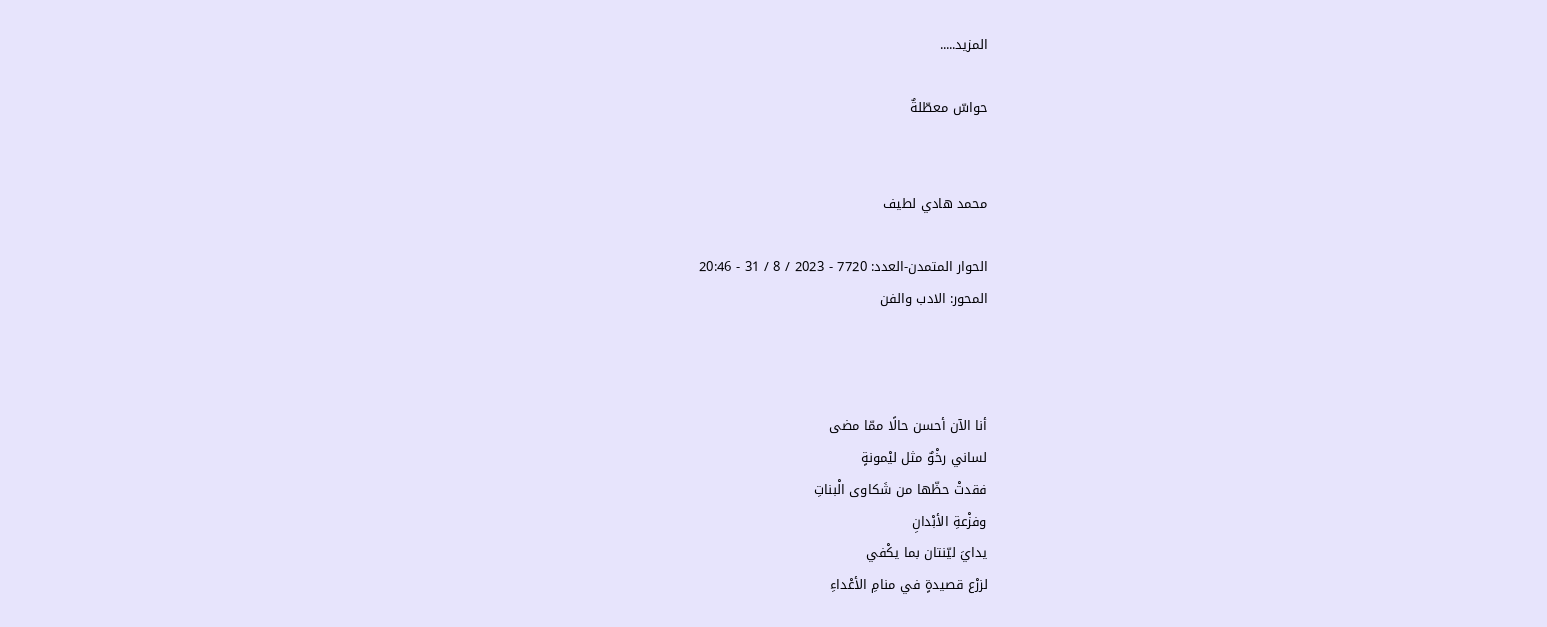المزيد.....

حواسّ معطّلةٌ


محمد هادي لطيف

الحوار المتمدن-العدد: 7720 - 2023 / 8 / 31 - 20:46
المحور: الادب والفن



أنا الآن أحسن حالًا ممّا مضى
لساني رخْوٌ مثل ليْمونةٍ
فقدتْ حظّها من شَكاوى الْبناتِ
وفزْعةِ الأبْدانِ
يدايَ ليّنتان بما يكْفي
لزرْع قصيدةٍ في منامِ الأعْداءِ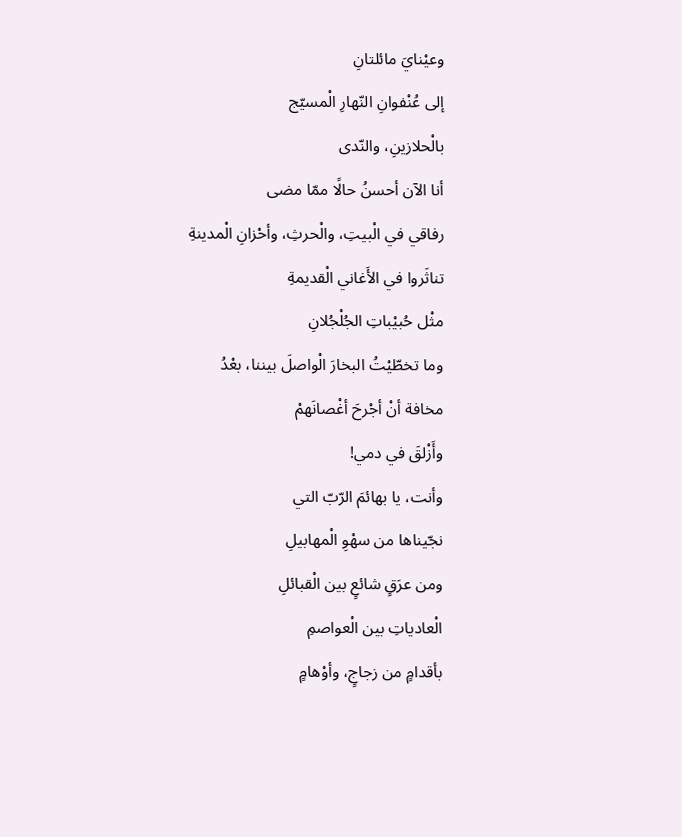وعيْنايَ مائلتانِ
إلى عُنْفوانِ النّهارِ الْمسيّج
بالْحلازينِ، والنّدى
أنا الآن أحسنُ حالًا ممّا مضى
رفاقي في الْبيتِ، والْحرثِ، وأحْزانِ الْمدينةِ
تناثَروا في الأَغاني الْقديمةِ
مثْل حُبيْباتِ الجُلْجُلانِ
وما تخطّيْتُ البخارَ الْواصلَ بيننا، بعْدُ
مخافة أنْ أجْرحَ أغْصانَهمْ
وأَزْلقَ في دمي!
وأنت، يا بهائمَ الرّبّ التي
نجّيناها من سهْوِ الْمهابيلِ
ومن عرَقٍ شائعٍ بين الْقبائلِ
الْعادياتِ بين الْعواصمِ
بأقدامٍ من زجاجٍ، وأوْهامٍ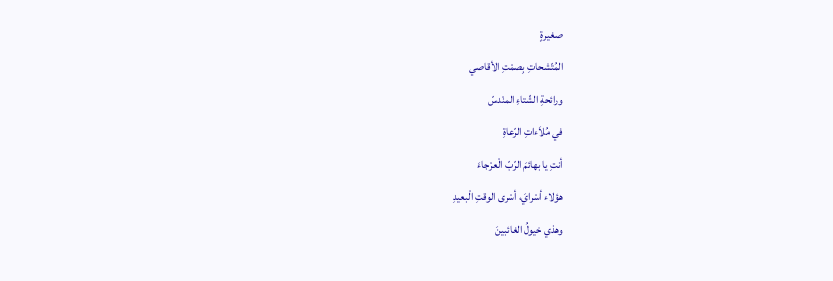صغيرةٍ
المُتّشحاتِ بِصمْتِ الأقاصي
ورائحةِ الشّتاءِ المنْدسّ
في مُلاَءاتِ الرّعاةِ
أنتِ يا بهائمَ الرّبّ الْعرْجاءَ
هؤلاء أسْرايَ، أسْرى الوقتِ الْبعيدِ
وهذي خيولُ الغائبينَ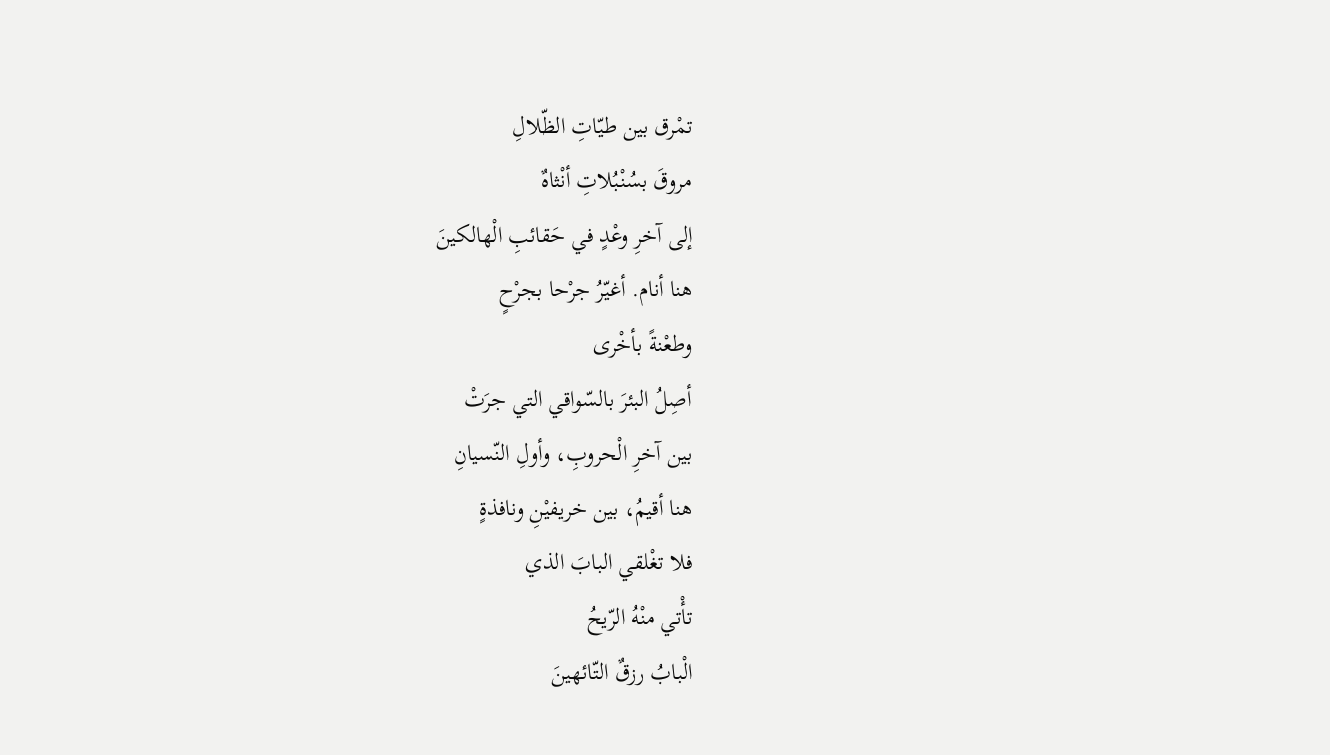تمْرق بين طيّاتِ الظّلالِ
مروقَ بسُنْبُلاتِ أنْثاهٌ
إلى آخرِ وعْدٍ في حَقائبِ الْهالكينَ
هنا أنام. أغيّرُ جرْحا بجرْحٍ
وطعْنةً بأخْرى
أصِلُ البئرَ بالسّواقي التي جرَتْ
بين آخرِ الْحروبِ، وأولِ النّسيانِ
هنا أقيمُ، بين خريفيْنِ ونافذةٍ
فلا تغْلقي البابَ الذي
تأْتي منْهُ الرّيحُ
الْبابُ رزقٌ التّائهينَ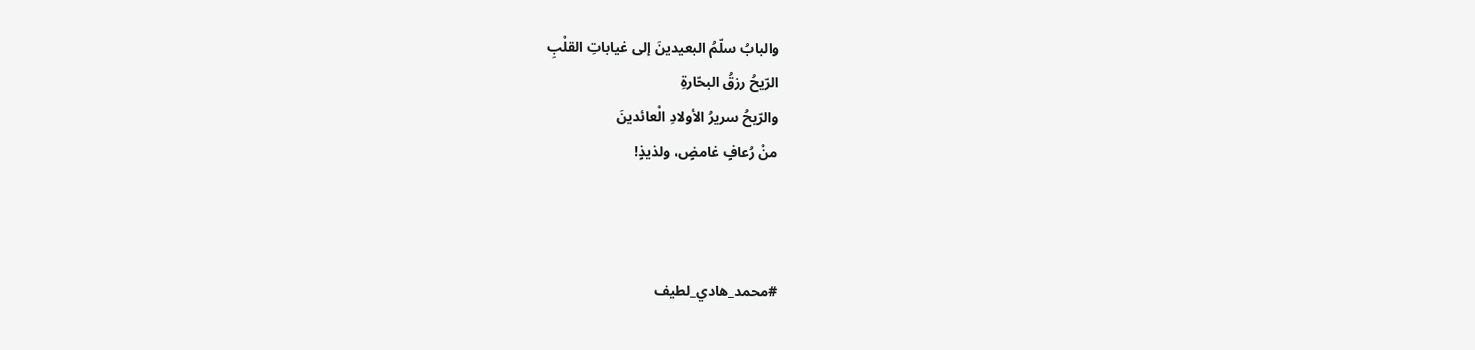والبابُ سلّمُ البعيدينَ إلى غياباتِ القلْبِ
الرّيحُ رزقُ البحّارةِ
والرّيحُ سريرُ الأولادِ الْعائدينَ
منْ رُعافٍ غامضٍ، ولذيذٍ!



#محمد_هادي_لطيف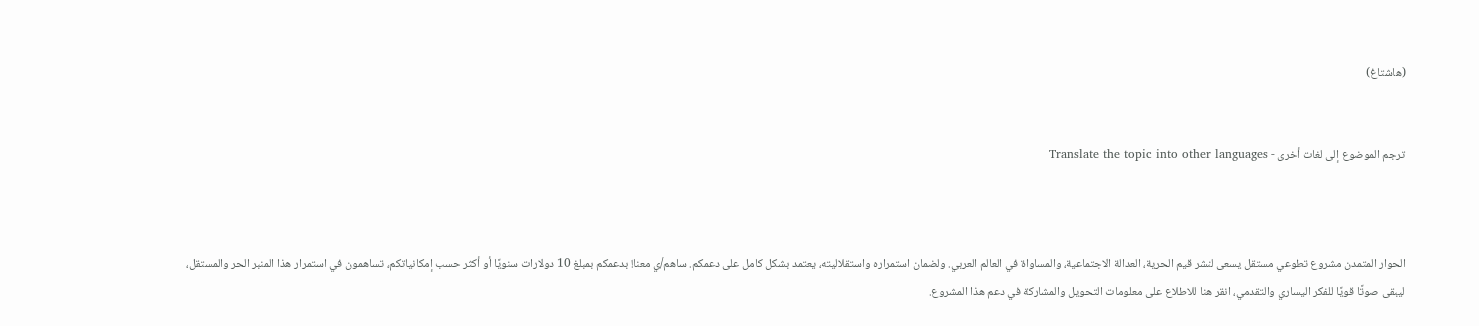(هاشتاغ)


ترجم الموضوع إلى لغات أخرى - Translate the topic into other languages



الحوار المتمدن مشروع تطوعي مستقل يسعى لنشر قيم الحرية، العدالة الاجتماعية، والمساواة في العالم العربي. ولضمان استمراره واستقلاليته، يعتمد بشكل كامل على دعمكم. ساهم/ي معنا! بدعمكم بمبلغ 10 دولارات سنويًا أو أكثر حسب إمكانياتكم، تساهمون في استمرار هذا المنبر الحر والمستقل، ليبقى صوتًا قويًا للفكر اليساري والتقدمي، انقر هنا للاطلاع على معلومات التحويل والمشاركة في دعم هذا المشروع.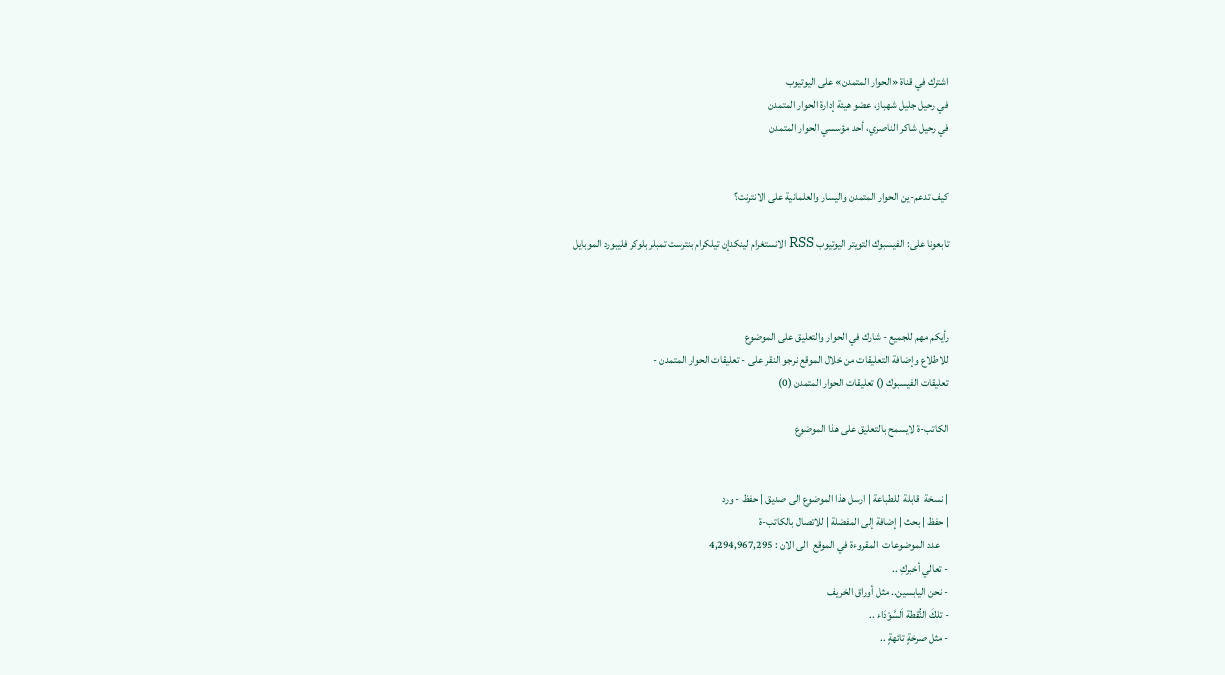اشترك في قناة «الحوار المتمدن» على اليوتيوب
في رحيل جليل شهباز، عضو هيئة إدارة الحوار المتمدن
في رحيل شاكر الناصري، أحد مؤسسي الحوار المتمدن


كيف تدعم-ين الحوار المتمدن واليسار والعلمانية على الانترنت؟

تابعونا على: الفيسبوك التويتر اليوتيوب RSS الانستغرام لينكدإن تيلكرام بنترست تمبلر بلوكر فليبورد الموبايل



رأيكم مهم للجميع - شارك في الحوار والتعليق على الموضوع
للاطلاع وإضافة التعليقات من خلال الموقع نرجو النقر على - تعليقات الحوار المتمدن -
تعليقات الفيسبوك () تعليقات الحوار المتمدن (0)

الكاتب-ة لايسمح بالتعليق على هذا الموضوع


| نسخة  قابلة  للطباعة | ارسل هذا الموضوع الى صديق | حفظ - ورد
| حفظ | بحث | إضافة إلى المفضلة | للاتصال بالكاتب-ة
    عدد الموضوعات  المقروءة في الموقع  الى الان : 4,294,967,295
- تعالي أخبركِ ..
- نحن اليابسين.. مثل أوراق الخريف
- تلكَ النُّقطة اَلسَّوْدَاء ..
- مثل صرخةٍ تائهةٍ ..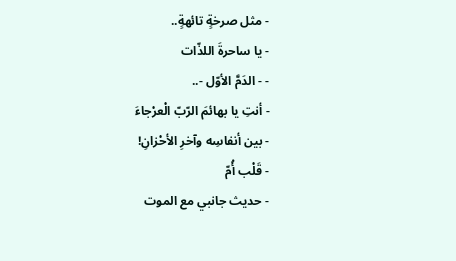- مثل صرخةٍ تائهةٍ..
- يا ساحرةَ اللذّات
- - الدَمَّ الأوّل -..
- أنتِ يا بهائمَ الرّبّ الْعرْجاءَ
- بين أنفاسِه وآخرِ الأحْزانِ!
- قَلْب أُمّ
- حديث جانبي مع الموت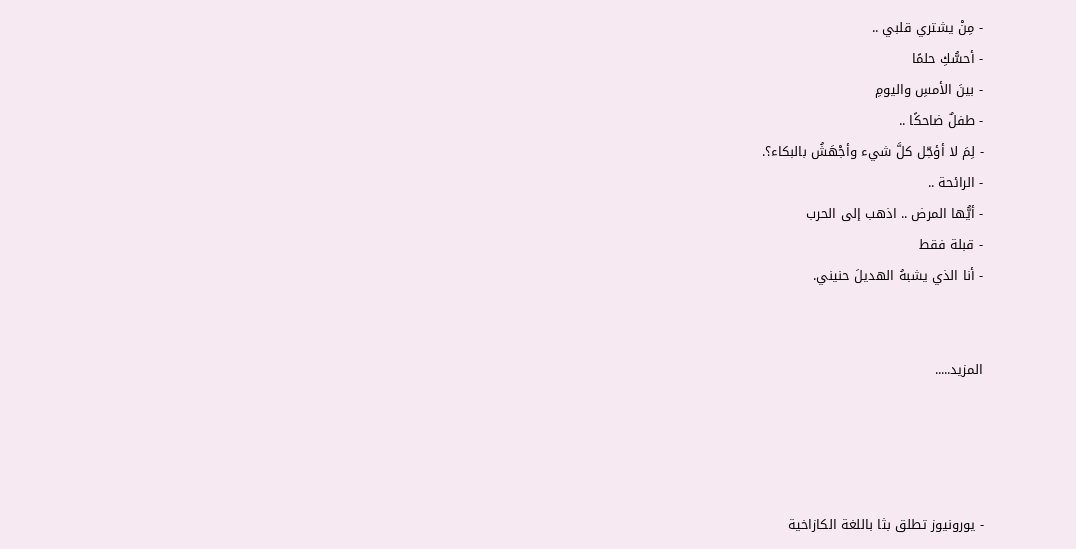- مِنْ يشتري قلبي ..
- أحسُّكِ حلمًا
- بينَ الأمسِ واليومِ
- طفلٌ ضاحكًا ..
- لِمَ لا أؤجّل كلَّ شيء وأجْهَشُ بالبكاء؟.
- الرائحة ..
- أيُّها المرض .. اذهب إلى الحرب
- قبلة فقط
- أنا الذي يشبهُ الهديلَ حنيني.


المزيد.....




- يورونيوز تطلق بثا باللغة الكازاخية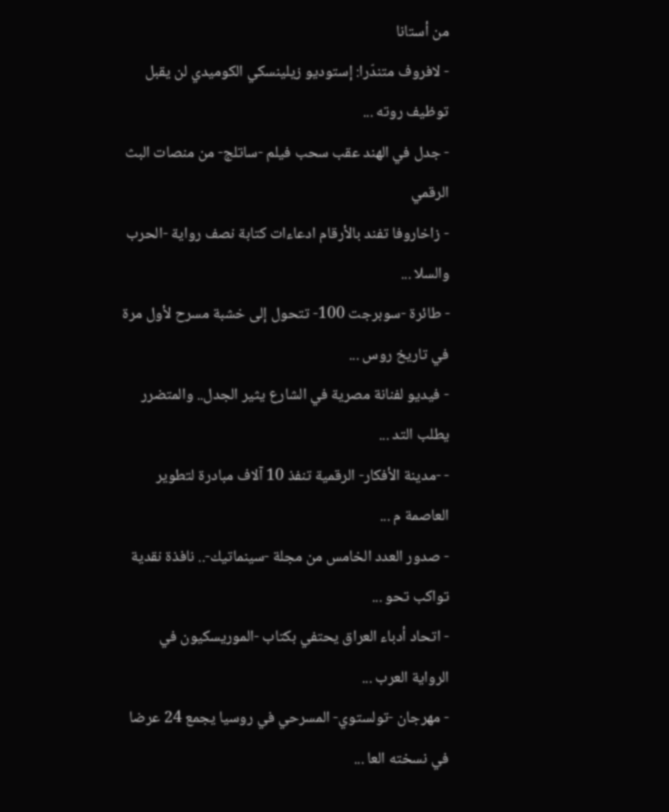من أستانا
- لافروف متندّرا: إستوديو زيلينسكي الكوميدي لن يقبل توظيف روته ...
- جدل في الهند عقب سحب فيلم -ساتلج- من منصات البث الرقمي
- زاخاروفا تفند بالأرقام ادعاءات كتابة نصف رواية -الحرب والسلا ...
- طائرة -سوبرجت 100- تتحول إلى خشبة مسرح لأول مرة في تاريخ روس ...
- فيديو لفنانة مصرية في الشارع يثير الجدل.. والمتضرر يطلب التد ...
- -مدينة الأفكار- الرقمية تنفذ 10 آلاف مبادرة لتطوير العاصمة م ...
- صدور العدد الخامس من مجلة -سينماتيك-.. نافذة نقدية تواكب تحو ...
- اتحاد أدباء العراق يحتفي بكتاب -الموريسكيون في الرواية العرب ...
- مهرجان -تولستوي- المسرحي في روسيا يجمع 24 عرضا في نسخته العا ...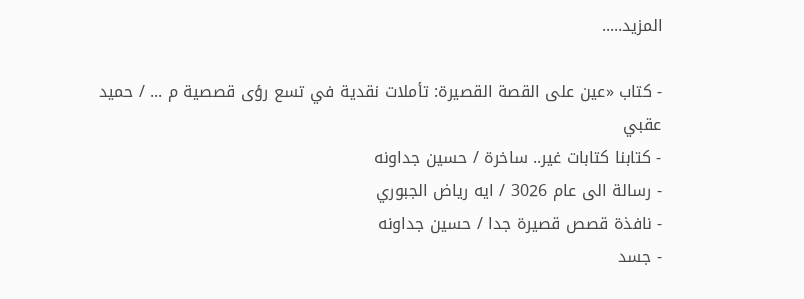المزيد.....

- كتاب «عين على القصة القصيرة: تأملات نقدية في تسع رؤى قصصية م ... / حميد عقبي
- كتابنا كتابات غير.. ساخرة / حسين جداونه
- رسالة الى عام 3026 / ايه رياض الجبوري
- نافذة قصص قصيرة جدا / حسين جداونه
- جسد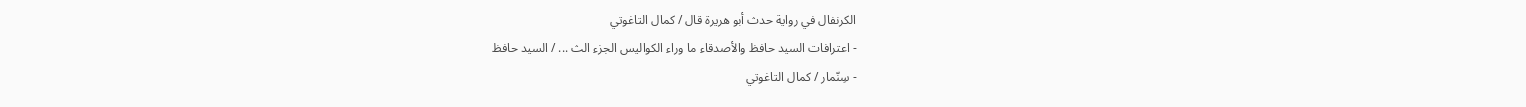الكرنفال في رواية حدث أبو هريرة قال / كمال التاغوتي
- اعترافات السيد حافظ والأصدقاء ما وراء الكواليس الجزء الث ... / السيد حافظ
- سِنّمار / كمال التاغوتي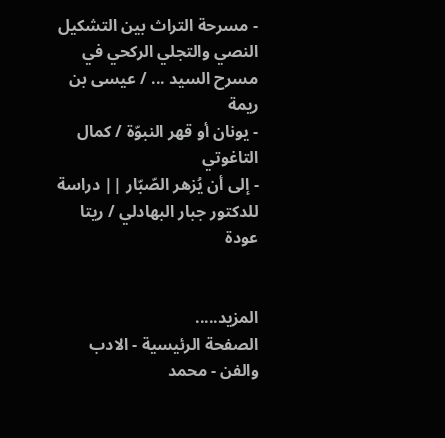- مسرحة التراث بين التشكيل النصي والتجلي الركحي في مسرح السيد ... / عيسى بن ريمة
- يونان أو قهر النبوّة / كمال التاغوتي
- إلى أن يُزهر الصّبّار || دراسة للدكتور جبار البهادلي / ريتا عودة


المزيد.....
الصفحة الرئيسية - الادب والفن - محمد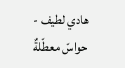هادي لطيف - حواسّ معطّلةٌ